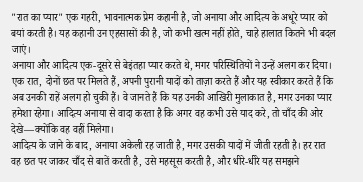"रात का प्यार" एक गहरी, भावनात्मक प्रेम कहानी है, जो अनाया और आदित्य के अधूरे प्यार को बयां करती है। यह कहानी उन एहसासों की है, जो कभी खत्म नहीं होते, चाहे हालात कितने भी बदल जाएं।
अनाया और आदित्य एक-दूसरे से बेइंतहा प्यार करते थे, मगर परिस्थितियों ने उन्हें अलग कर दिया। एक रात, दोनों छत पर मिलते हैं, अपनी पुरानी यादों को ताज़ा करते हैं और यह स्वीकार करते हैं कि अब उनकी राहें अलग हो चुकी हैं। वे जानते हैं कि यह उनकी आखिरी मुलाकात है, मगर उनका प्यार हमेशा रहेगा। आदित्य अनाया से वादा करता है कि अगर वह कभी उसे याद करे, तो चाँद की ओर देखे—क्योंकि वह वहीं मिलेगा।
आदित्य के जाने के बाद, अनाया अकेली रह जाती है, मगर उसकी यादों में जीती रहती है। हर रात वह छत पर जाकर चाँद से बातें करती है, उसे महसूस करती है, और धीरे-धीरे यह समझने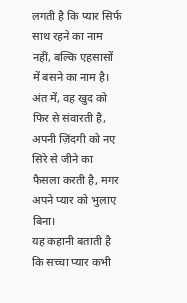लगती है कि प्यार सिर्फ साथ रहने का नाम नहीं, बल्कि एहसासों में बसने का नाम है। अंत में, वह खुद को फिर से संवारती है, अपनी ज़िंदगी को नए सिरे से जीने का फैसला करती है, मगर अपने प्यार को भुलाए बिना।
यह कहानी बताती है कि सच्चा प्यार कभी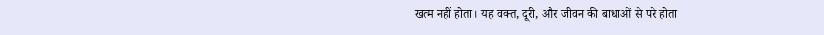खत्म नहीं होता। यह वक्त, दूरी, और जीवन की बाधाओं से परे होता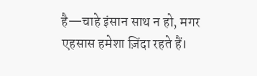है—चाहे इंसान साथ न हो, मगर एहसास हमेशा ज़िंदा रहते हैं।